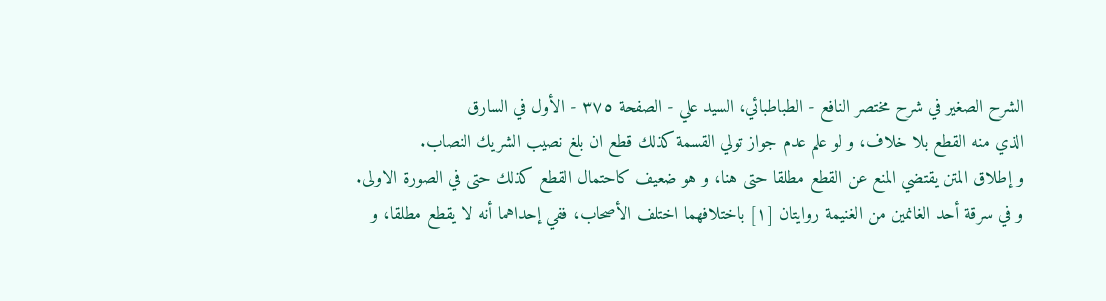الشرح الصغير في شرح مختصر النافع - الطباطبائي، السيد علي - الصفحة ٣٧٥ - الأول في السارق
الذي منه القطع بلا خلاف، و لو علم عدم جواز تولي القسمة كذلك قطع ان بلغ نصيب الشريك النصاب.
و إطلاق المتن يقتضي المنع عن القطع مطلقا حتى هنا، و هو ضعيف كاحتمال القطع كذلك حتى في الصورة الاولى.
و في سرقة أحد الغانمين من الغنيمة روايتان [١] باختلافهما اختلف الأصحاب، ففي إحداهما أنه لا يقطع مطلقا، و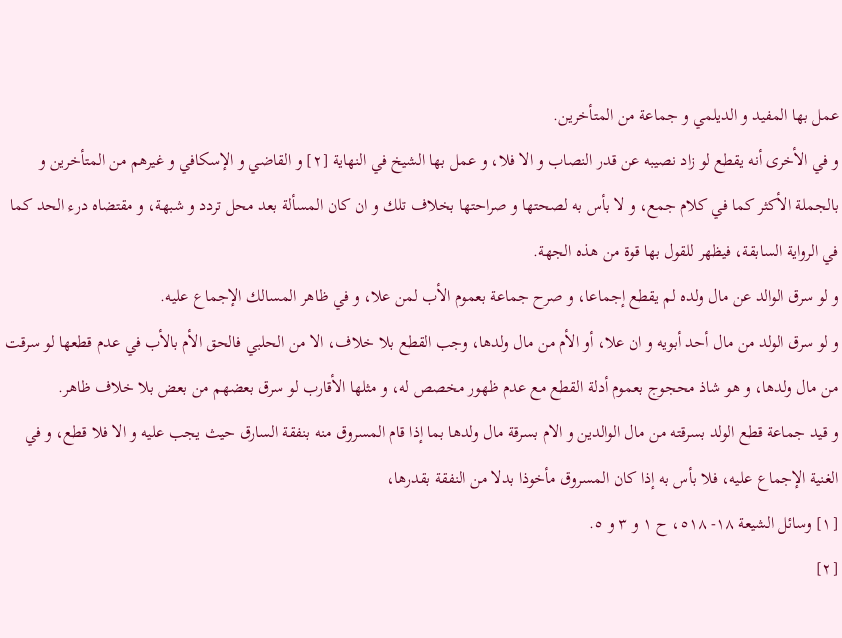عمل بها المفيد و الديلمي و جماعة من المتأخرين.
و في الأخرى أنه يقطع لو زاد نصيبه عن قدر النصاب و الا فلا، و عمل بها الشيخ في النهاية [٢] و القاضي و الإسكافي و غيرهم من المتأخرين و بالجملة الأكثر كما في كلام جمع، و لا بأس به لصحتها و صراحتها بخلاف تلك و ان كان المسألة بعد محل تردد و شبهة، و مقتضاه درء الحد كما في الرواية السابقة، فيظهر للقول بها قوة من هذه الجهة.
و لو سرق الوالد عن مال ولده لم يقطع إجماعا، و صرح جماعة بعموم الأب لمن علا، و في ظاهر المسالك الإجماع عليه.
و لو سرق الولد من مال أحد أبويه و ان علا، أو الأم من مال ولدها، وجب القطع بلا خلاف، الا من الحلبي فالحق الأم بالأب في عدم قطعها لو سرقت من مال ولدها، و هو شاذ محجوج بعموم أدلة القطع مع عدم ظهور مخصص له، و مثلها الأقارب لو سرق بعضهم من بعض بلا خلاف ظاهر.
و قيد جماعة قطع الولد بسرقته من مال الوالدين و الام بسرقة مال ولدها بما إذا قام المسروق منه بنفقة السارق حيث يجب عليه و الا فلا قطع، و في الغنية الإجماع عليه، فلا بأس به إذا كان المسروق مأخوذا بدلا من النفقة بقدرها،
[١] وسائل الشيعة ١٨- ٥١٨، ح ١ و ٣ و ٥.
[٢]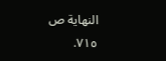النهاية ص ٧١٥.